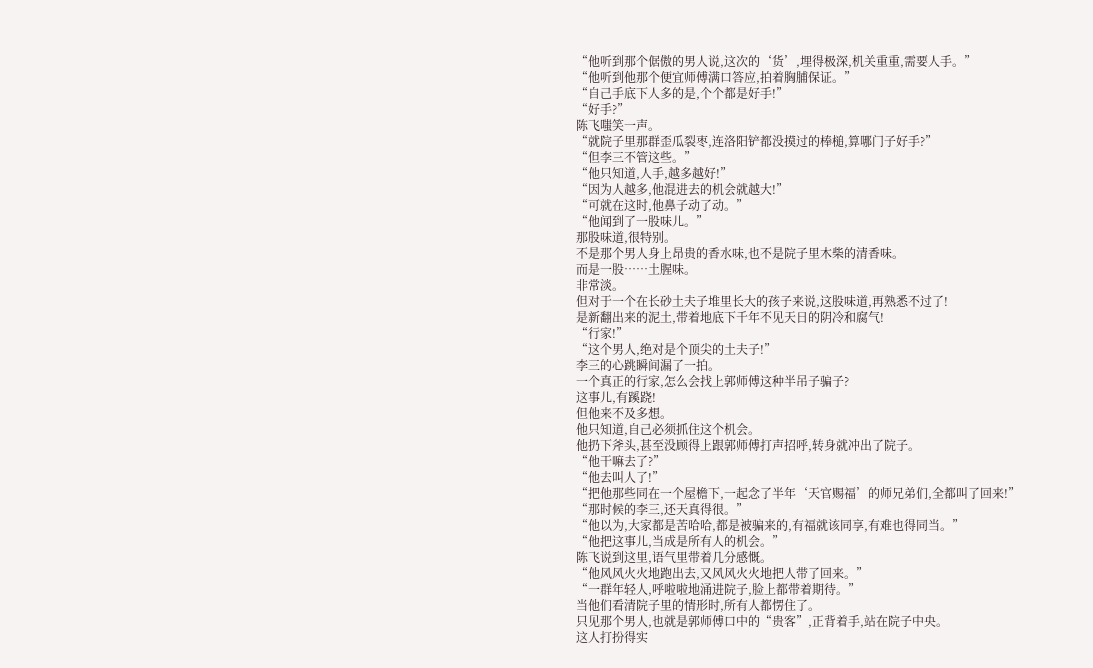“他听到那个倨傲的男人说,这次的‘货’,埋得极深,机关重重,需要人手。”
“他听到他那个便宜师傅满口答应,拍着胸脯保证。”
“自己手底下人多的是,个个都是好手!”
“好手?”
陈飞嗤笑一声。
“就院子里那群歪瓜裂枣,连洛阳铲都没摸过的棒槌,算哪门子好手?”
“但李三不管这些。”
“他只知道,人手,越多越好!”
“因为人越多,他混进去的机会就越大!”
“可就在这时,他鼻子动了动。”
“他闻到了一股味儿。”
那股味道,很特别。
不是那个男人身上昂贵的香水味,也不是院子里木柴的清香味。
而是一股……土腥味。
非常淡。
但对于一个在长砂土夫子堆里长大的孩子来说,这股味道,再熟悉不过了!
是新翻出来的泥土,带着地底下千年不见天日的阴冷和腐气!
“行家!”
“这个男人,绝对是个顶尖的土夫子!”
李三的心跳瞬间漏了一拍。
一个真正的行家,怎么会找上郭师傅这种半吊子骗子?
这事儿,有蹊跷!
但他来不及多想。
他只知道,自己必须抓住这个机会。
他扔下斧头,甚至没顾得上跟郭师傅打声招呼,转身就冲出了院子。
“他干嘛去了?”
“他去叫人了!”
“把他那些同在一个屋檐下,一起念了半年‘天官赐福’的师兄弟们,全都叫了回来!”
“那时候的李三,还天真得很。”
“他以为,大家都是苦哈哈,都是被骗来的,有福就该同享,有难也得同当。”
“他把这事儿,当成是所有人的机会。”
陈飞说到这里,语气里带着几分感慨。
“他风风火火地跑出去,又风风火火地把人带了回来。”
“一群年轻人,呼啦啦地涌进院子,脸上都带着期待。”
当他们看清院子里的情形时,所有人都愣住了。
只见那个男人,也就是郭师傅口中的“贵客”,正背着手,站在院子中央。
这人打扮得实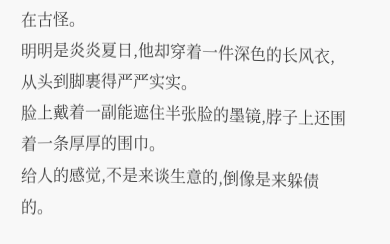在古怪。
明明是炎炎夏日,他却穿着一件深色的长风衣,从头到脚裹得严严实实。
脸上戴着一副能遮住半张脸的墨镜,脖子上还围着一条厚厚的围巾。
给人的感觉,不是来谈生意的,倒像是来躲债的。